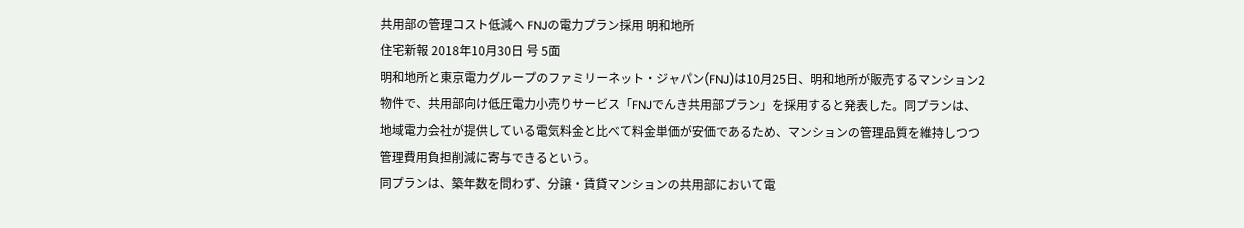共用部の管理コスト低減へ FNJの電力プラン採用 明和地所
住宅新報 2018年10月30日 号 5面
明和地所と東京電力グループのファミリーネット・ジャパン(FNJ)は10月25日、明和地所が販売するマンション2物件で、共用部向け低圧電力小売りサービス「FNJでんき共用部プラン」を採用すると発表した。同プランは、地域電力会社が提供している電気料金と比べて料金単価が安価であるため、マンションの管理品質を維持しつつ管理費用負担削減に寄与できるという。
同プランは、築年数を問わず、分譲・賃貸マンションの共用部において電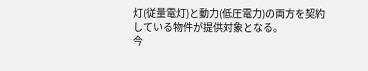灯(従量電灯)と動力(低圧電力)の両方を契約している物件が提供対象となる。
今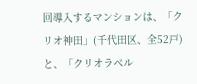回導入するマンションは、「クリオ神田」(千代田区、全52戸)と、「クリオラベル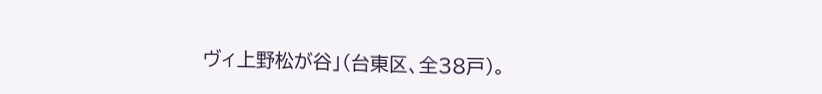ヴィ上野松が谷」(台東区、全38戸)。